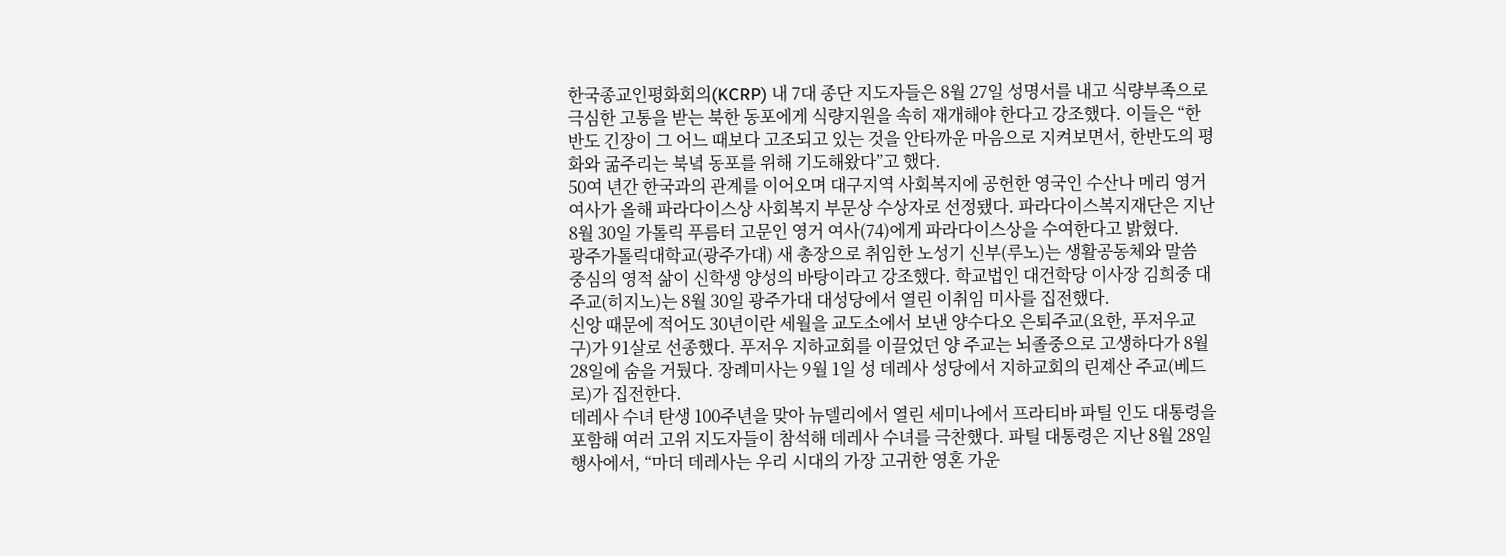한국종교인평화회의(KCRP) 내 7대 종단 지도자들은 8월 27일 성명서를 내고 식량부족으로 극심한 고통을 받는 북한 동포에게 식량지원을 속히 재개해야 한다고 강조했다. 이들은 “한반도 긴장이 그 어느 때보다 고조되고 있는 것을 안타까운 마음으로 지켜보면서, 한반도의 평화와 굶주리는 북녘 동포를 위해 기도해왔다”고 했다.
50여 년간 한국과의 관계를 이어오며 대구지역 사회복지에 공헌한 영국인 수산나 메리 영거 여사가 올해 파라다이스상 사회복지 부문상 수상자로 선정됐다. 파라다이스복지재단은 지난 8월 30일 가톨릭 푸름터 고문인 영거 여사(74)에게 파라다이스상을 수여한다고 밝혔다.
광주가톨릭대학교(광주가대) 새 총장으로 취임한 노성기 신부(루노)는 생활공동체와 말씀 중심의 영적 삶이 신학생 양성의 바탕이라고 강조했다. 학교법인 대건학당 이사장 김희중 대주교(히지노)는 8월 30일 광주가대 대성당에서 열린 이취임 미사를 집전했다.
신앙 때문에 적어도 30년이란 세월을 교도소에서 보낸 양수다오 은퇴주교(요한, 푸저우교구)가 91살로 선종했다. 푸저우 지하교회를 이끌었던 양 주교는 뇌졸중으로 고생하다가 8월 28일에 숨을 거뒀다. 장례미사는 9월 1일 성 데레사 성당에서 지하교회의 린졔산 주교(베드로)가 집전한다.
데레사 수녀 탄생 100주년을 맞아 뉴델리에서 열린 세미나에서 프라티바 파틸 인도 대통령을 포함해 여러 고위 지도자들이 참석해 데레사 수녀를 극찬했다. 파틸 대통령은 지난 8월 28일 행사에서, “마더 데레사는 우리 시대의 가장 고귀한 영혼 가운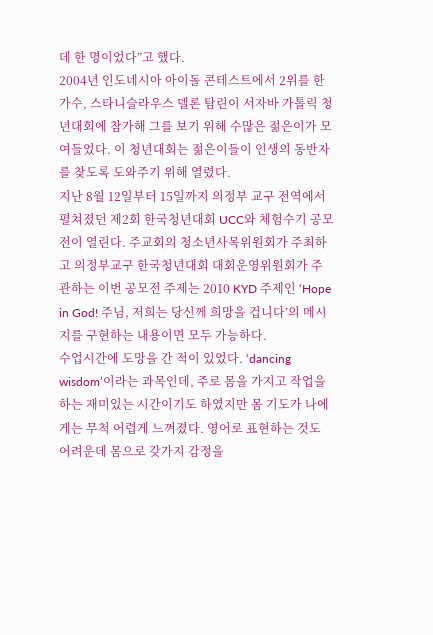데 한 명이었다”고 했다.
2004년 인도네시아 아이돌 콘테스트에서 2위를 한 가수, 스타니슬라우스 델론 탐린이 서자바 가톨릭 청년대회에 참가해 그를 보기 위해 수많은 젊은이가 모여들었다. 이 청년대회는 젊은이들이 인생의 동반자를 찾도록 도와주기 위해 열렸다.
지난 8월 12일부터 15일까지 의정부 교구 전역에서 펼쳐졌던 제2회 한국청년대회 UCC와 체험수기 공모전이 열린다. 주교회의 청소년사목위원회가 주최하고 의정부교구 한국청년대회 대회운영위원회가 주관하는 이번 공모전 주제는 2010 KYD 주제인 ‘Hope in God! 주님, 저희는 당신께 희망을 겁니다’의 메시지를 구현하는 내용이면 모두 가능하다.
수업시간에 도망을 간 적이 있었다. ‘dancing wisdom’이라는 과목인데, 주로 몸을 가지고 작업을 하는 재미있는 시간이기도 하였지만 몸 기도가 나에게는 무척 어렵게 느껴졌다. 영어로 표현하는 것도 어려운데 몸으로 갖가지 감정을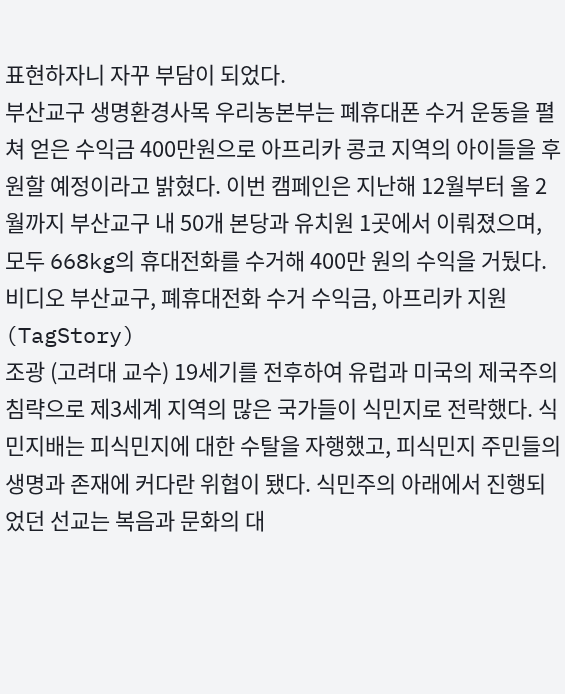표현하자니 자꾸 부담이 되었다.
부산교구 생명환경사목 우리농본부는 폐휴대폰 수거 운동을 펼쳐 얻은 수익금 400만원으로 아프리카 콩코 지역의 아이들을 후원할 예정이라고 밝혔다. 이번 캠페인은 지난해 12월부터 올 2월까지 부산교구 내 50개 본당과 유치원 1곳에서 이뤄졌으며, 모두 668kg의 휴대전화를 수거해 400만 원의 수익을 거뒀다. 비디오 부산교구, 폐휴대전화 수거 수익금, 아프리카 지원 (TagStory)
조광 (고려대 교수) 19세기를 전후하여 유럽과 미국의 제국주의 침략으로 제3세계 지역의 많은 국가들이 식민지로 전락했다. 식민지배는 피식민지에 대한 수탈을 자행했고, 피식민지 주민들의 생명과 존재에 커다란 위협이 됐다. 식민주의 아래에서 진행되었던 선교는 복음과 문화의 대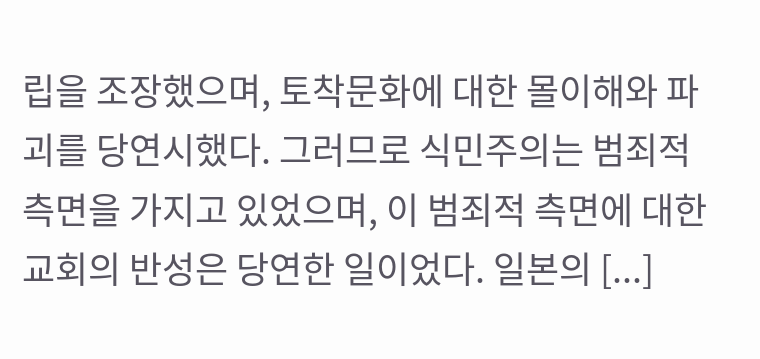립을 조장했으며, 토착문화에 대한 몰이해와 파괴를 당연시했다. 그러므로 식민주의는 범죄적 측면을 가지고 있었으며, 이 범죄적 측면에 대한 교회의 반성은 당연한 일이었다. 일본의 [...]